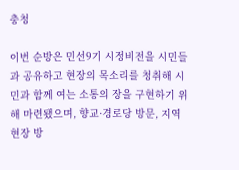충청

이번 순방은 민선9기 시정비전을 시민들과 공유하고 현장의 목소리를 청취해 시민과 함께 여는 소통의 장을 구현하기 위해 마련됐으며, 향교·경로당 방문, 지역 현장 방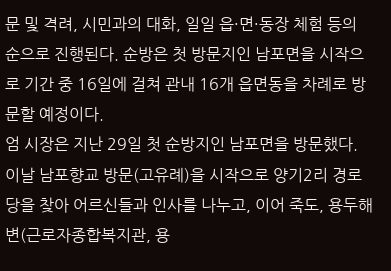문 및 격려, 시민과의 대화, 일일 읍·면·동장 체험 등의 순으로 진행된다. 순방은 첫 방문지인 남포면을 시작으로 기간 중 16일에 걸쳐 관내 16개 읍면동을 차례로 방문할 예정이다.
엄 시장은 지난 29일 첫 순방지인 남포면을 방문했다. 이날 남포향교 방문(고유례)을 시작으로 양기2리 경로당을 찾아 어르신들과 인사를 나누고, 이어 죽도, 용두해변(근로자종합복지관, 용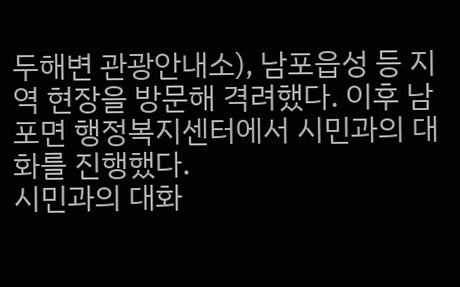두해변 관광안내소), 남포읍성 등 지역 현장을 방문해 격려했다. 이후 남포면 행정복지센터에서 시민과의 대화를 진행했다.
시민과의 대화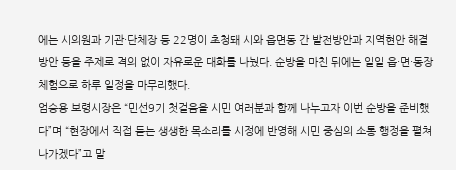에는 시의원과 기관·단체장 등 22명이 초청돼 시와 읍면동 간 발전방안과 지역현안 해결 방안 등을 주제로 격의 없이 자유로운 대화를 나눴다. 순방을 마친 뒤에는 일일 읍·면·동장 체험으로 하루 일정을 마무리했다.
엄승용 보령시장은 “민선9기 첫걸음을 시민 여러분과 함께 나누고자 이번 순방을 준비했다”며 “현장에서 직접 듣는 생생한 목소리를 시정에 반영해 시민 중심의 소통 행정을 펼쳐나가겠다”고 말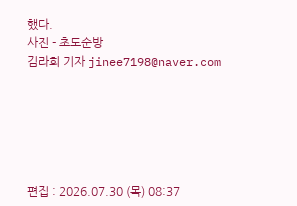했다.
사진 - 초도순방
김라희 기자 jinee7198@naver.com






편집 : 2026.07.30 (목) 08:37